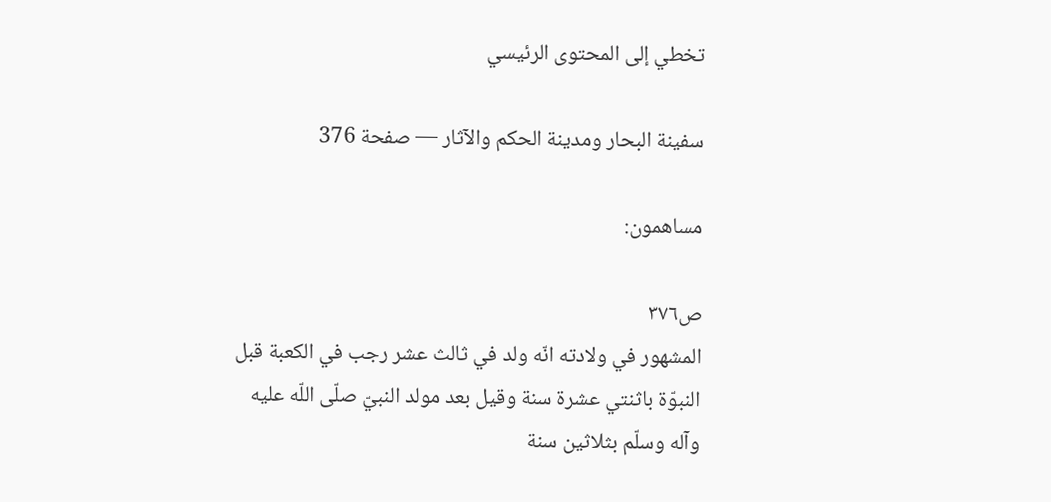تخطي إلى المحتوى الرئيسي

سفينة البحار ومدينة الحكم والآثار — صفحة 376

مساهمون:

ص٣٧٦
المشهور في ولادته انّه ولد في ثالث عشر رجب في الكعبة قبل النبوّة باثنتي عشرة سنة وقيل بعد مولد النبيّ صلّى اللّه عليه وآله وسلّم بثلاثين سنة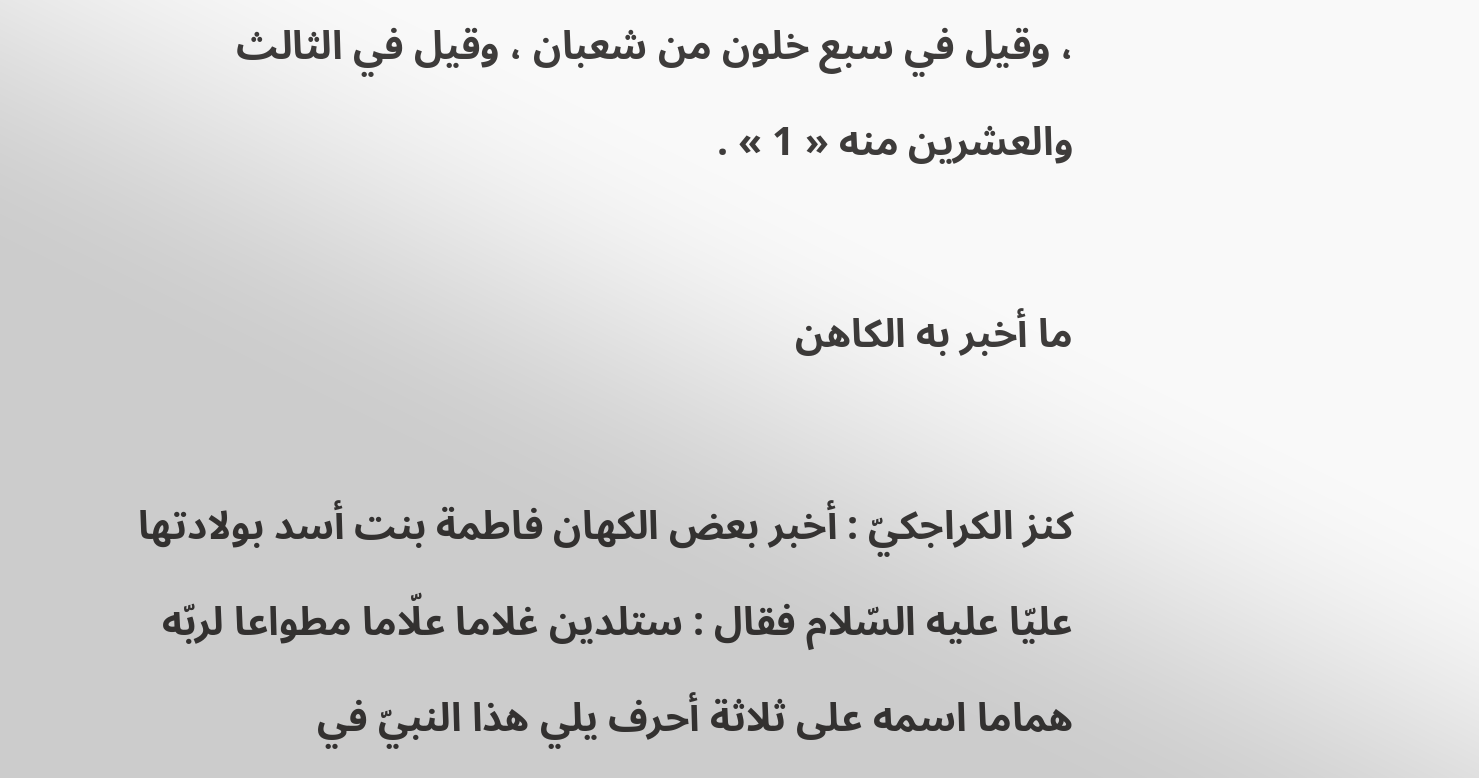، وقيل في سبع خلون من شعبان ، وقيل في الثالث والعشرين منه « 1 » .

ما أخبر به الكاهن

كنز الكراجكيّ : أخبر بعض الكهان فاطمة بنت أسد بولادتها عليّا عليه السّلام فقال : ستلدين غلاما علّاما مطواعا لربّه هماما اسمه على ثلاثة أحرف يلي هذا النبيّ في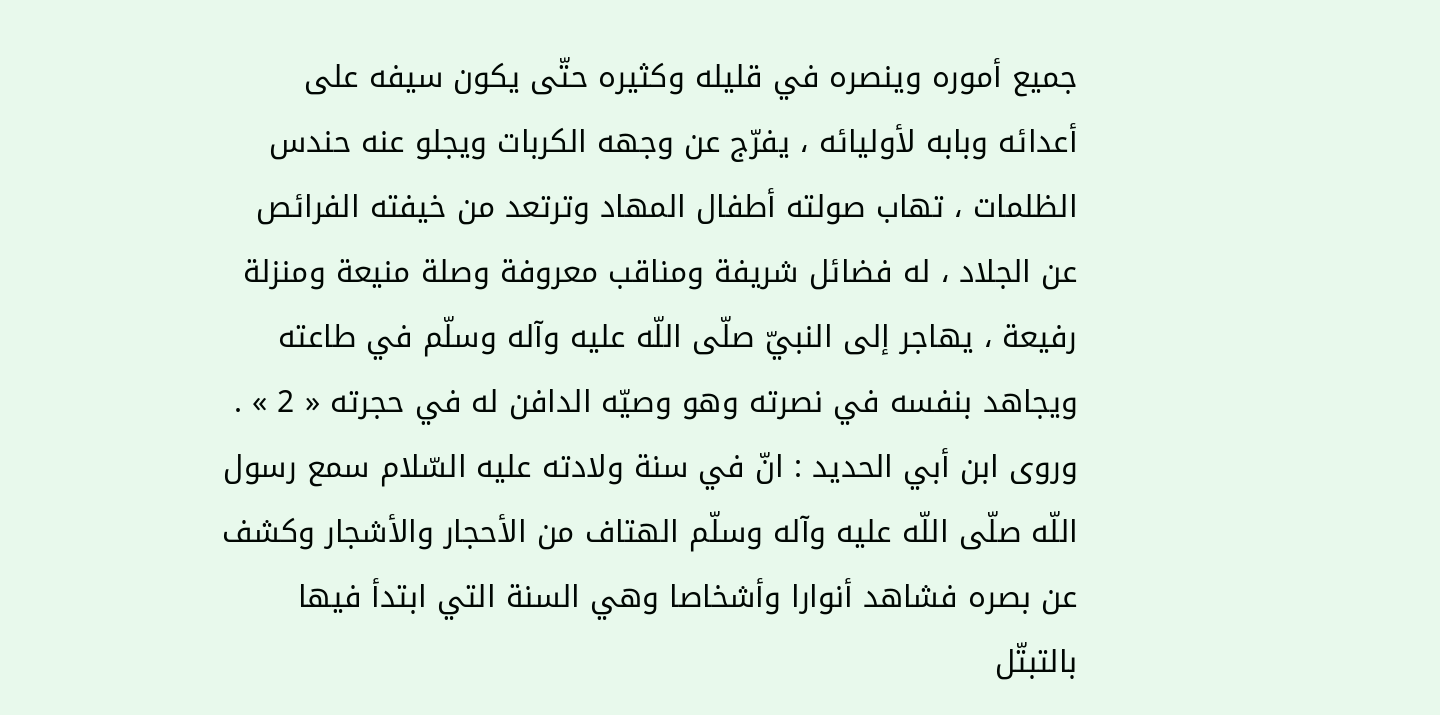جميع أموره وينصره في قليله وكثيره حتّى يكون سيفه على أعدائه وبابه لأوليائه ، يفرّج عن وجهه الكربات ويجلو عنه حندس الظلمات ، تهاب صولته أطفال المهاد وترتعد من خيفته الفرائص عن الجلاد ، له فضائل شريفة ومناقب معروفة وصلة منيعة ومنزلة رفيعة ، يهاجر إلى النبيّ صلّى اللّه عليه وآله وسلّم في طاعته ويجاهد بنفسه في نصرته وهو وصيّه الدافن له في حجرته « 2 » . وروى ابن أبي الحديد : انّ في سنة ولادته عليه السّلام سمع رسول اللّه صلّى اللّه عليه وآله وسلّم الهتاف من الأحجار والأشجار وكشف عن بصره فشاهد أنوارا وأشخاصا وهي السنة التي ابتدأ فيها بالتبتّل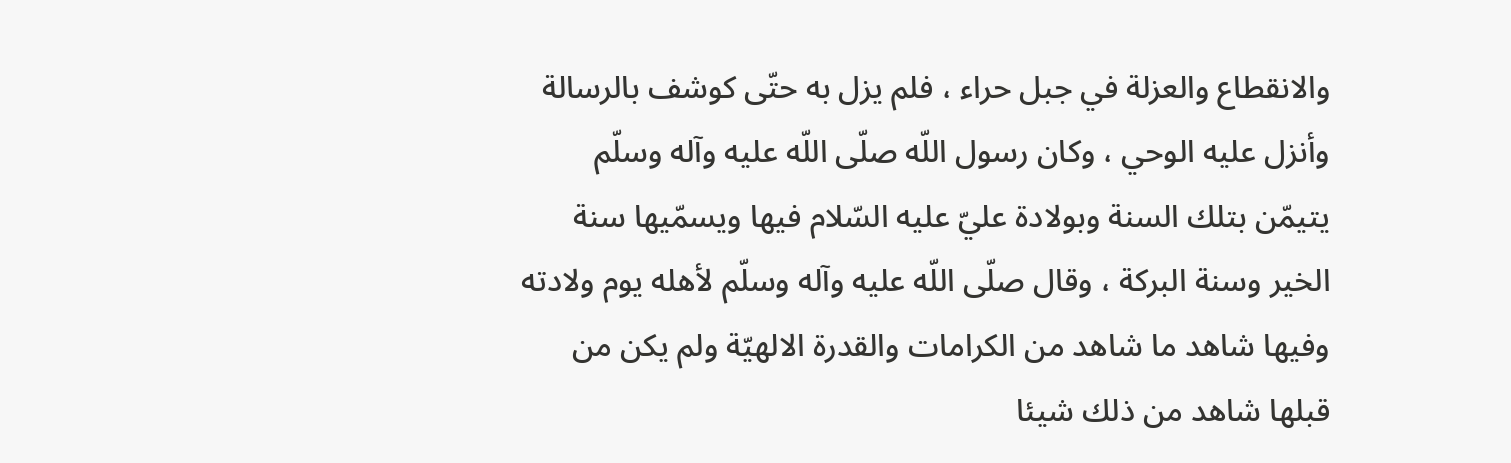والانقطاع والعزلة في جبل حراء ، فلم يزل به حتّى كوشف بالرسالة وأنزل عليه الوحي ، وكان رسول اللّه صلّى اللّه عليه وآله وسلّم يتيمّن بتلك السنة وبولادة عليّ عليه السّلام فيها ويسمّيها سنة الخير وسنة البركة ، وقال صلّى اللّه عليه وآله وسلّم لأهله يوم ولادته وفيها شاهد ما شاهد من الكرامات والقدرة الالهيّة ولم يكن من قبلها شاهد من ذلك شيئا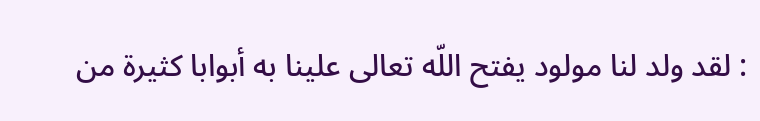: لقد ولد لنا مولود يفتح اللّه تعالى علينا به أبوابا كثيرة من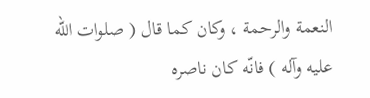النعمة والرحمة ، وكان كما قال ( صلوات اللّه عليه وآله ) فانّه كان ناصره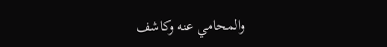والمحامي عنه وكاشف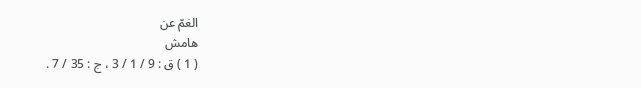الغمّ عن
هامش
( 1 ) ق : 9 / 1 / 3 ، ج : 35 / 7 .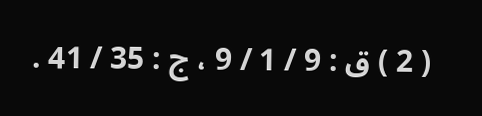( 2 ) ق : 9 / 1 / 9 ، ج : 35 / 41 .